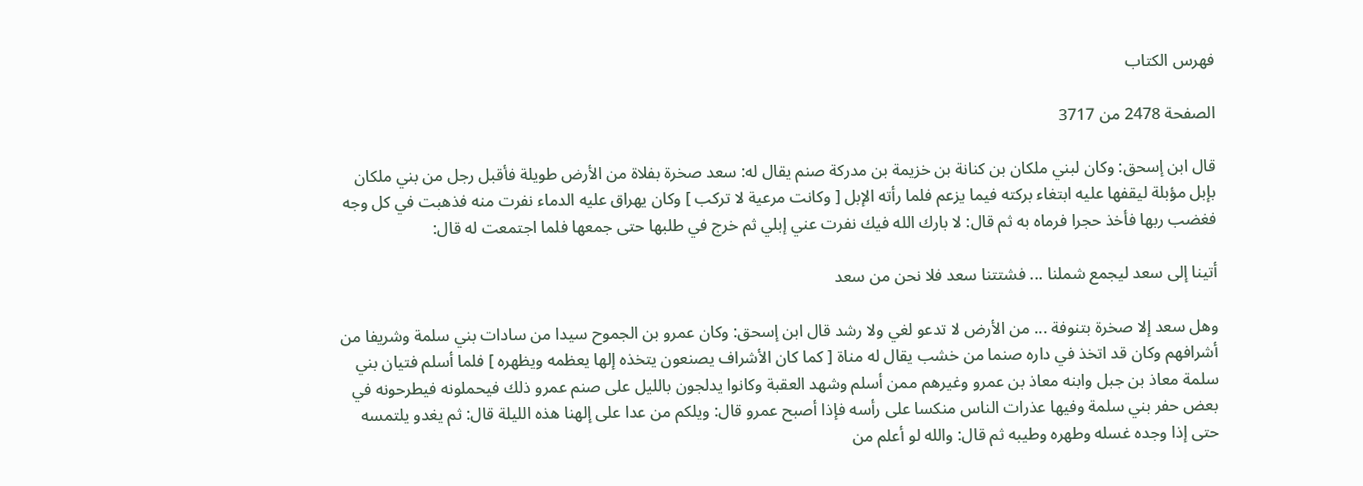فهرس الكتاب

الصفحة 2478 من 3717

قال ابن إسحق: وكان لبني ملكان بن كنانة بن خزيمة بن مدركة صنم يقال له: سعد صخرة بفلاة من الأرض طويلة فأقبل رجل من بني ملكان بإبل مؤبلة ليقفها عليه ابتغاء بركته فيما يزعم فلما رأته الإبل [ وكانت مرعية لا تركب ] وكان يهراق عليه الدماء نفرت منه فذهبت في كل وجه فغضب ربها فأخذ حجرا فرماه به ثم قال: لا بارك الله فيك نفرت عني إبلي ثم خرج في طلبها حتى جمعها فلما اجتمعت له قال:

أتينا إلى سعد ليجمع شملنا ... فشتتنا سعد فلا نحن من سعد

وهل سعد إلا صخرة بتنوفة ... من الأرض لا تدعو لغي ولا رشد قال ابن إسحق: وكان عمرو بن الجموح سيدا من سادات بني سلمة وشريفا من أشرافهم وكان قد اتخذ في داره صنما من خشب يقال له مناة [ كما كان الأشراف يصنعون يتخذه إلها يعظمه ويظهره ] فلما أسلم فتيان بني سلمة معاذ بن جبل وابنه معاذ بن عمرو وغيرهم ممن أسلم وشهد العقبة وكانوا يدلجون بالليل على صنم عمرو ذلك فيحملونه فيطرحونه في بعض حفر بني سلمة وفيها عذرات الناس منكسا على رأسه فإذا أصبح عمرو قال: ويلكم من عدا على إلهنا هذه الليلة قال: ثم يغدو يلتمسه حتى إذا وجده غسله وطهره وطيبه ثم قال: والله لو أعلم من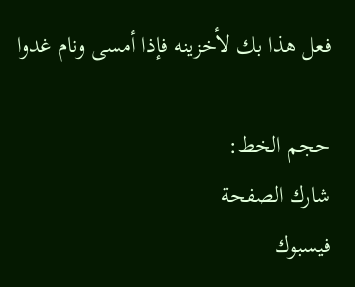فعل هذا بك لأخزينه فإذا أمسى ونام غدوا

حجم الخط:
شارك الصفحة
فيسبوك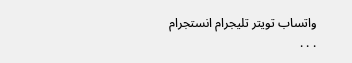واتساب تويتر تليجرام انستجرام
. . .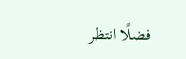فضلًا انتظر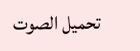تحميل الصوت